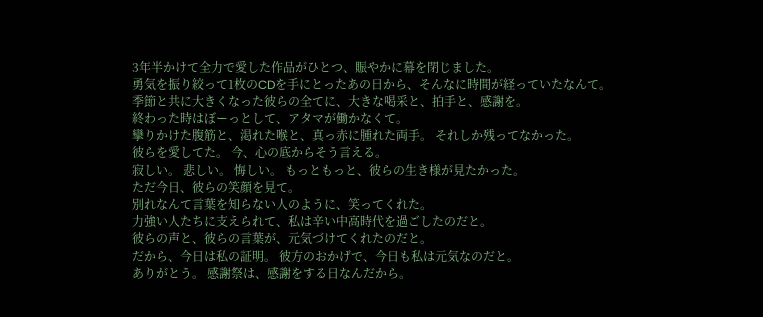3年半かけて全力で愛した作品がひとつ、賑やかに幕を閉じました。
勇気を振り絞って1枚のCDを手にとったあの日から、そんなに時間が経っていたなんて。
季節と共に大きくなった彼らの全てに、大きな喝采と、拍手と、感謝を。
終わった時はぼーっとして、アタマが働かなくて。
攣りかけた腹筋と、渇れた喉と、真っ赤に腫れた両手。 それしか残ってなかった。
彼らを愛してた。 今、心の底からそう言える。
寂しい。 悲しい。 悔しい。 もっともっと、彼らの生き様が見たかった。
ただ今日、彼らの笑顔を見て。
別れなんて言葉を知らない人のように、笑ってくれた。
力強い人たちに支えられて、私は辛い中高時代を過ごしたのだと。
彼らの声と、彼らの言葉が、元気づけてくれたのだと。
だから、今日は私の証明。 彼方のおかげで、今日も私は元気なのだと。
ありがとう。 感謝祭は、感謝をする日なんだから。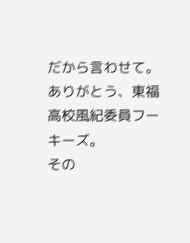だから言わせて。
ありがとう、東福高校風紀委員フーキーズ。
その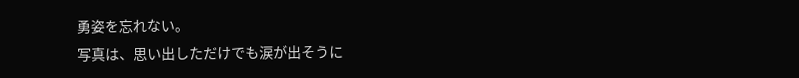勇姿を忘れない。
写真は、思い出しただけでも涙が出そうに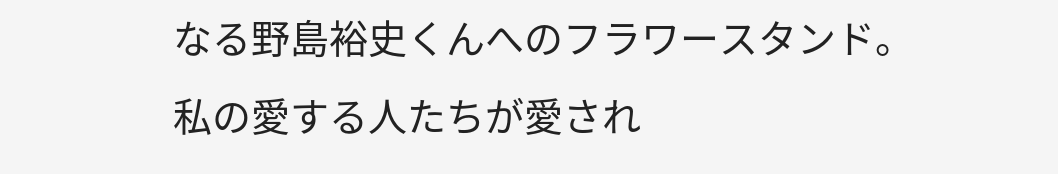なる野島裕史くんへのフラワースタンド。
私の愛する人たちが愛され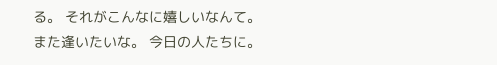る。 それがこんなに嬉しいなんて。
また逢いたいな。 今日の人たちに。